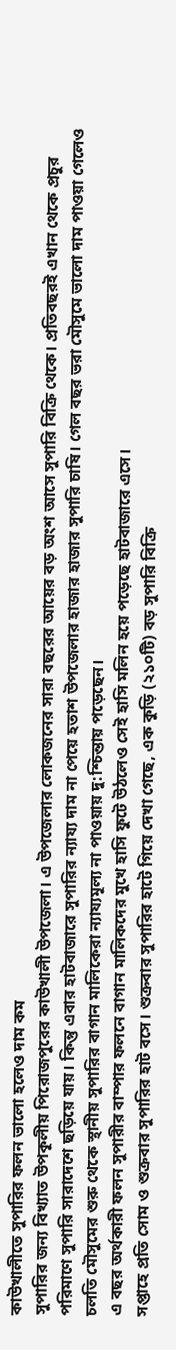কাউখালীতে সুপারির ফলন ভালো হলেও দাম কম
সুপারির জন্য বিখ্যাত উপকূলীয় পিরোজপুরের কাউখালী উপজেলা। এ উপজেলার লোকজনের সারা বছরের আয়ের বড় অংশ আসে সুপারি বিক্রি থেকে। প্রতিবছরই এখান থেকে প্রচুর পরিমাণে সুপারি সারাদেশে ছড়িয়ে যায়। কিন্তু এবার হাটবাজারে সুপারির ন্যায্য দাম না পেয়ে হতাশ উপজেলার হাজার হাজার সুপারি চাষি। গেল বছর ভরা মৌসুমে ভালো দাম পাওয়া গেলেও চলতি মৌসুমের শুরু থেকে স্থানীয় সুপারির বাগান মালিকেরা ন্যায্যমূল্য না পাওয়ায় দু:শ্চিন্তায় পড়েছেন।
এ বছর অর্থকারী ফলন সুপারীর বাম্পার ফলনে বাগান মালিকদের মুখে হাসি ফুটে উঠলেও সেই হাসি মলিন হয়ে পড়েছে হাটবাজারে এসে।
সপ্তাহে প্রতি সোম ও শুক্রবার সুপারির হাট বসে। শুক্রবার সুপারির হাটে গিয়ে দেখা গেছে, এক কুড়ি (২১০টি) বড় সুপারি বিক্রি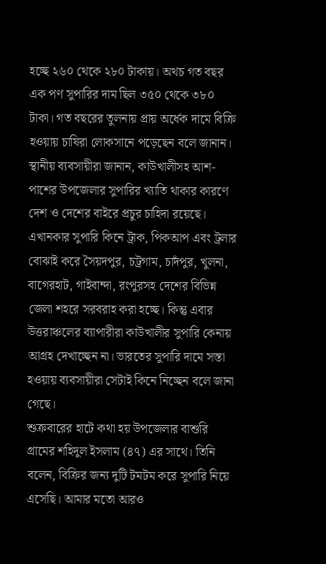হচ্ছে ২৬০ থেকে ২৮০ টাকায়। অথচ গত বছর এক পণ সুপারির দাম ছিল ৩৫০ থেকে ৩৮০ টাকা। গত বছরের তুলনায় প্রায় অর্ধেক দামে বিক্রি হওয়ায় চাষিরা লোকসানে পড়েছেন বলে জানান।
স্থানীয় ব্যবসায়ীরা জানান, কাউখালীসহ আশ-পাশের উপজেলার সুপারির খ্যাতি থাকার কারণে দেশ ও দেশের বাইরে প্রচুর চাহিদা রয়েছে। এখানকার সুপারি কিনে ট্রাক, পিকআপ এবং ট্রলার বোঝাই করে সৈয়দপুর, চট্রগাম, চাদঁপুর, খুলনা, বাগেরহাট, গাইবান্দা, রংপুরসহ দেশের বিভিন্ন জেলা শহরে সরবরাহ করা হচ্ছে। কিন্তু এবার উত্তরাঞ্চলের ব্যাপারীরা কাউখালীর সুপারি কেনায় আগ্রহ দেখাচ্ছেন না। ভারতের সুপারি দামে সস্তা হওয়ায় ব্যবসায়ীরা সেটাই কিনে নিচ্ছেন বলে জানা গেছে।
শুক্রবারের হাটে কথা হয় উপজেলার বাশুরি গ্রামের শহিদুল ইসলাম (৪৭) এর সাথে। তিনি বলেন, বিক্রির জন্য দুটি টমটম করে সুপারি নিয়ে এসেছি। আমার মতো আরও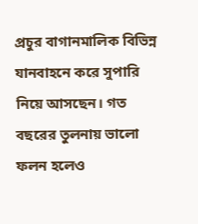প্রচুর বাগানমালিক বিভিন্ন যানবাহনে করে সুপারি নিয়ে আসছেন। গত বছরের তুলনায় ভালো ফলন হলেও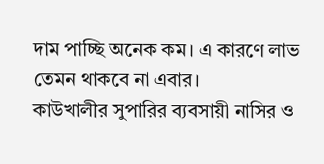দাম পাচ্ছি অনেক কম। এ কারণে লাভ তেমন থাকবে না এবার।
কাউখালীর সুপারির ব্যবসায়ী নাসির ও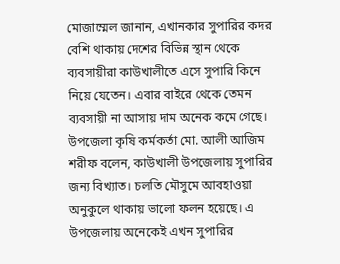মোজাম্মেল জানান, এখানকার সুপারির কদর বেশি থাকায় দেশের বিভিন্ন স্থান থেকে ব্যবসায়ীরা কাউখালীতে এসে সুপারি কিনে নিয়ে যেতেন। এবার বাইরে থেকে তেমন ব্যবসায়ী না আসায় দাম অনেক কমে গেছে।
উপজেলা কৃষি কর্মকর্তা মো. আলী আজিম শরীফ বলেন, কাউখালী উপজেলায় সুপারির জন্য বিখ্যাত। চলতি মৌসুমে আবহাওয়া অনুকুলে থাকায় ভালো ফলন হয়েছে। এ উপজেলায় অনেকেই এখন সুপারির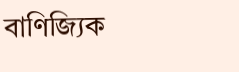বাণিজ্যিক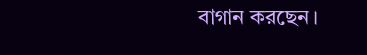বাগান করছেন।